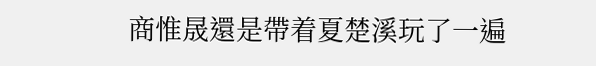商惟晟還是帶着夏楚溪玩了一遍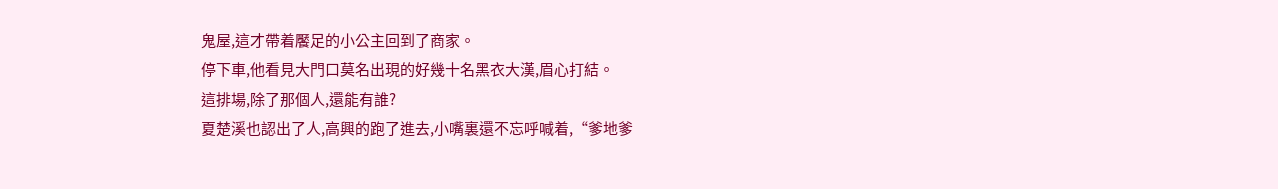鬼屋,這才帶着饜足的小公主回到了商家。
停下車,他看見大門口莫名出現的好幾十名黑衣大漢,眉心打結。
這排場,除了那個人,還能有誰?
夏楚溪也認出了人,高興的跑了進去,小嘴裏還不忘呼喊着,“爹地爹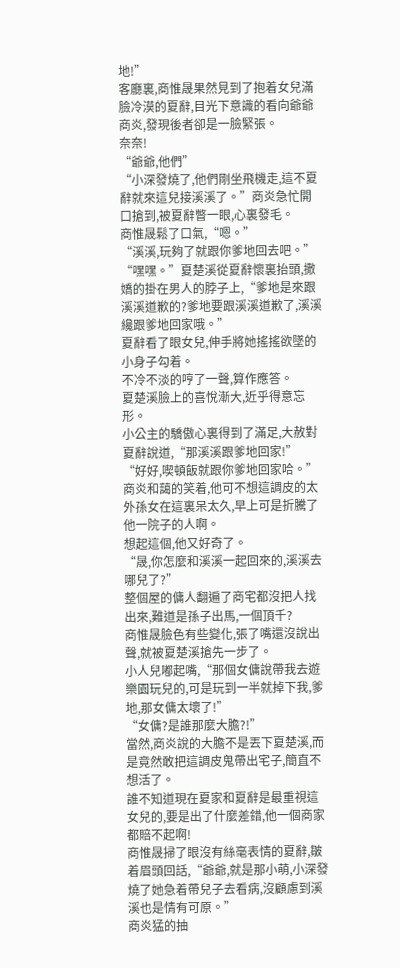地!”
客廳裏,商惟晟果然見到了抱着女兒滿臉冷漠的夏辭,目光下意識的看向爺爺商炎,發現後者卻是一臉緊張。
奈奈!
“爺爺,他們”
“小深發燒了,他們剛坐飛機走,這不夏辭就來這兒接溪溪了。”商炎急忙開口搶到,被夏辭瞥一眼,心裏發毛。
商惟晟鬆了口氣,“嗯。”
“溪溪,玩夠了就跟你爹地回去吧。”
“嘿嘿。”夏楚溪從夏辭懷裏抬頭,撒嬌的掛在男人的脖子上,“爹地是來跟溪溪道歉的?爹地要跟溪溪道歉了,溪溪纔跟爹地回家哦。”
夏辭看了眼女兒,伸手將她搖搖欲墜的小身子勾着。
不冷不淡的哼了一聲,算作應答。
夏楚溪臉上的喜悅漸大,近乎得意忘形。
小公主的驕傲心裏得到了滿足,大赦對夏辭說道,“那溪溪跟爹地回家!”
“好好,喫頓飯就跟你爹地回家哈。”商炎和藹的笑着,他可不想這調皮的太外孫女在這裏呆太久,早上可是折騰了他一院子的人啊。
想起這個,他又好奇了。
“晟,你怎麼和溪溪一起回來的,溪溪去哪兒了?”
整個屋的傭人翻遍了商宅都沒把人找出來,難道是孫子出馬,一個頂千?
商惟晟臉色有些變化,張了嘴還沒說出聲,就被夏楚溪搶先一步了。
小人兒嘟起嘴,“那個女傭說帶我去遊樂園玩兒的,可是玩到一半就掉下我,爹地,那女傭太壞了!”
“女傭?是誰那麼大膽?!”
當然,商炎說的大膽不是丟下夏楚溪,而是竟然敢把這調皮鬼帶出宅子,簡直不想活了。
誰不知道現在夏家和夏辭是最重視這女兒的,要是出了什麼差錯,他一個商家都賠不起啊!
商惟晟掃了眼沒有絲毫表情的夏辭,皺着眉頭回話,“爺爺,就是那小萌,小深發燒了她急着帶兒子去看病,沒顧慮到溪溪也是情有可原。”
商炎猛的抽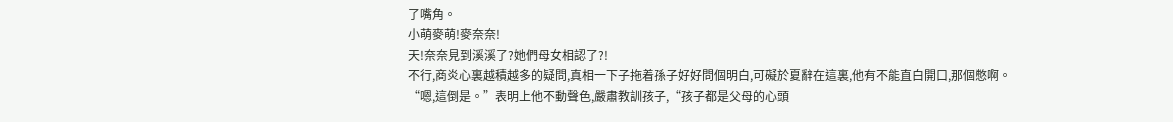了嘴角。
小萌麥萌!麥奈奈!
天!奈奈見到溪溪了?她們母女相認了?!
不行,商炎心裏越積越多的疑問,真相一下子拖着孫子好好問個明白,可礙於夏辭在這裏,他有不能直白開口,那個憋啊。
“嗯,這倒是。”表明上他不動聲色,嚴肅教訓孩子,“孩子都是父母的心頭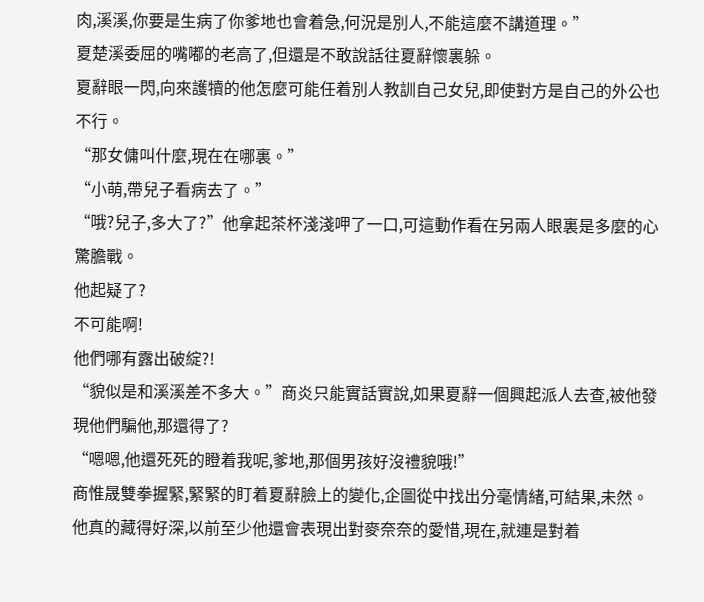肉,溪溪,你要是生病了你爹地也會着急,何況是別人,不能這麼不講道理。”
夏楚溪委屈的嘴嘟的老高了,但還是不敢說話往夏辭懷裏躲。
夏辭眼一閃,向來護犢的他怎麼可能任着別人教訓自己女兒,即使對方是自己的外公也不行。
“那女傭叫什麼,現在在哪裏。”
“小萌,帶兒子看病去了。”
“哦?兒子,多大了?”他拿起茶杯淺淺呷了一口,可這動作看在另兩人眼裏是多麼的心驚膽戰。
他起疑了?
不可能啊!
他們哪有露出破綻?!
“貌似是和溪溪差不多大。”商炎只能實話實說,如果夏辭一個興起派人去查,被他發現他們騙他,那還得了?
“嗯嗯,他還死死的瞪着我呢,爹地,那個男孩好沒禮貌哦!”
商惟晟雙拳握緊,緊緊的盯着夏辭臉上的變化,企圖從中找出分毫情緒,可結果,未然。
他真的藏得好深,以前至少他還會表現出對麥奈奈的愛惜,現在,就連是對着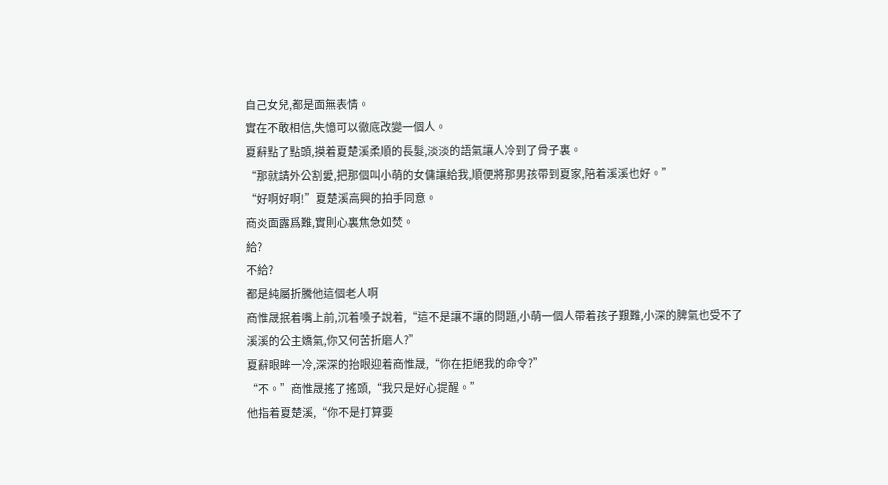自己女兒,都是面無表情。
實在不敢相信,失憶可以徹底改變一個人。
夏辭點了點頭,摸着夏楚溪柔順的長髮,淡淡的語氣讓人冷到了骨子裏。
“那就請外公割愛,把那個叫小萌的女傭讓給我,順便將那男孩帶到夏家,陪着溪溪也好。”
“好啊好啊!”夏楚溪高興的拍手同意。
商炎面露爲難,實則心裏焦急如焚。
給?
不給?
都是純屬折騰他這個老人啊
商惟晟抿着嘴上前,沉着嗓子說着,“這不是讓不讓的問題,小萌一個人帶着孩子艱難,小深的脾氣也受不了溪溪的公主嬌氣,你又何苦折磨人?”
夏辭眼眸一冷,深深的抬眼迎着商惟晟,“你在拒絕我的命令?”
“不。”商惟晟搖了搖頭,“我只是好心提醒。”
他指着夏楚溪,“你不是打算要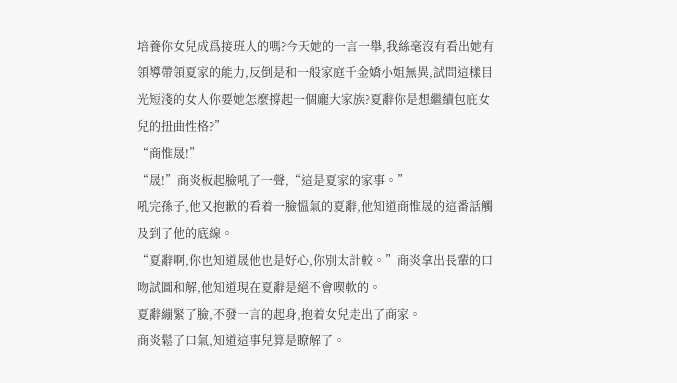培養你女兒成爲接班人的嗎?今天她的一言一舉,我絲毫沒有看出她有領導帶領夏家的能力,反倒是和一般家庭千金嬌小姐無異,試問這樣目光短淺的女人你要她怎麼撐起一個龐大家族?夏辭你是想繼續包庇女兒的扭曲性格?”
“商惟晟!”
“晟!”商炎板起臉吼了一聲,“這是夏家的家事。”
吼完孫子,他又抱歉的看着一臉慍氣的夏辭,他知道商惟晟的這番話觸及到了他的底線。
“夏辭啊,你也知道晟他也是好心,你別太計較。”商炎拿出長輩的口吻試圖和解,他知道現在夏辭是絕不會喫軟的。
夏辭繃緊了臉,不發一言的起身,抱着女兒走出了商家。
商炎鬆了口氣,知道這事兒算是瞭解了。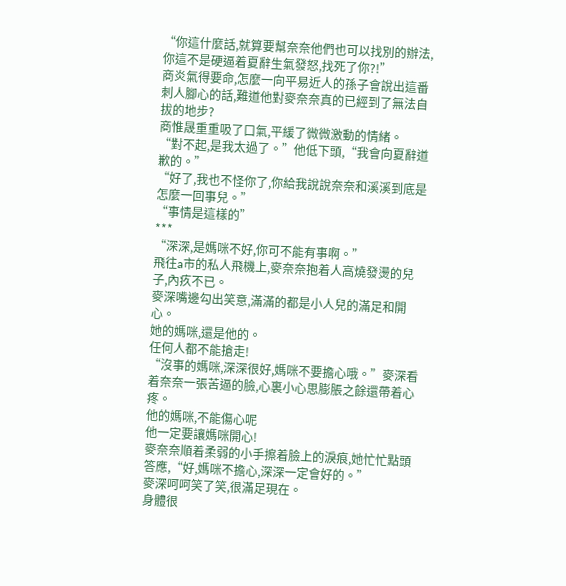“你這什麼話,就算要幫奈奈他們也可以找別的辦法,你這不是硬逼着夏辭生氣發怒,找死了你?!”
商炎氣得要命,怎麼一向平易近人的孫子會說出這番刺人腳心的話,難道他對麥奈奈真的已經到了無法自拔的地步?
商惟晟重重吸了口氣,平緩了微微激動的情緒。
“對不起,是我太過了。”他低下頭,“我會向夏辭道歉的。”
“好了,我也不怪你了,你給我說說奈奈和溪溪到底是怎麼一回事兒。”
“事情是這樣的”
***
“深深,是媽咪不好,你可不能有事啊。”
飛往a市的私人飛機上,麥奈奈抱着人高燒發燙的兒子,內疚不已。
麥深嘴邊勾出笑意,滿滿的都是小人兒的滿足和開心。
她的媽咪,還是他的。
任何人都不能搶走!
“沒事的媽咪,深深很好,媽咪不要擔心哦。”麥深看着奈奈一張苦逼的臉,心裏小心思膨脹之餘還帶着心疼。
他的媽咪,不能傷心呢
他一定要讓媽咪開心!
麥奈奈順着柔弱的小手擦着臉上的淚痕,她忙忙點頭答應,“好,媽咪不擔心,深深一定會好的。”
麥深呵呵笑了笑,很滿足現在。
身體很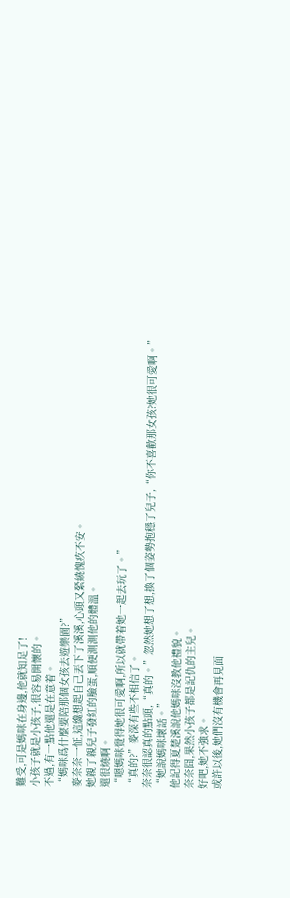難受,可是媽咪在身邊,他就知足了!
小孩子就是小孩子,很容易開懷的。
不過,有一點他還是在意着。
“媽咪爲什麼要陪那個女孩去遊樂園?”
麥奈奈一怔,這纔想起自己丟下了溪溪,心頭又縈繞愧疚不安。
她親了親兒子發紅的臉蛋,順便測測他的體溫。
還很燒啊。
“嗯媽咪覺得她很可愛啊,所以就帶着她一起去玩了。”
“真的?”麥深有些不相信了。
奈奈很認真的點頭,“真的。”忽然她想了想,換了個姿勢抱穩了兒子,“你不喜歡那女孩?她很可愛啊。”
“她說媽咪壞話。”
他記得夏楚溪說他媽咪沒教他禮貌。
奈奈囧,果然小孩子都是記仇的主兒。
好吧,她不強求。
或許以後,她們沒有機會再見面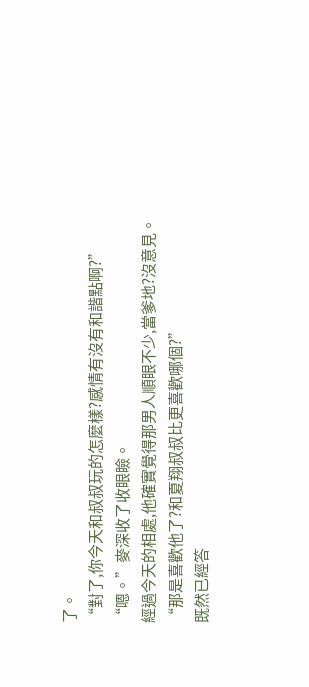了。
“對了,你今天和叔叔玩的怎麼樣?感情有沒有和諧點啊?”
“嗯。”麥深收了收眼瞼。
經過今天的相處,他確實覺得那男人順眼不少,當爹地?沒意見。
“那是喜歡他了?和夏翔叔叔比更喜歡哪個?”
既然已經答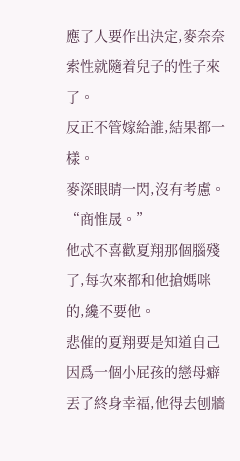應了人要作出決定,麥奈奈索性就隨着兒子的性子來了。
反正不管嫁給誰,結果都一樣。
麥深眼睛一閃,沒有考慮。“商惟晟。”
他忒不喜歡夏翔那個腦殘了,每次來都和他搶媽咪的,纔不要他。
悲催的夏翔要是知道自己因爲一個小屁孩的戀母癖丟了終身幸福,他得去刨牆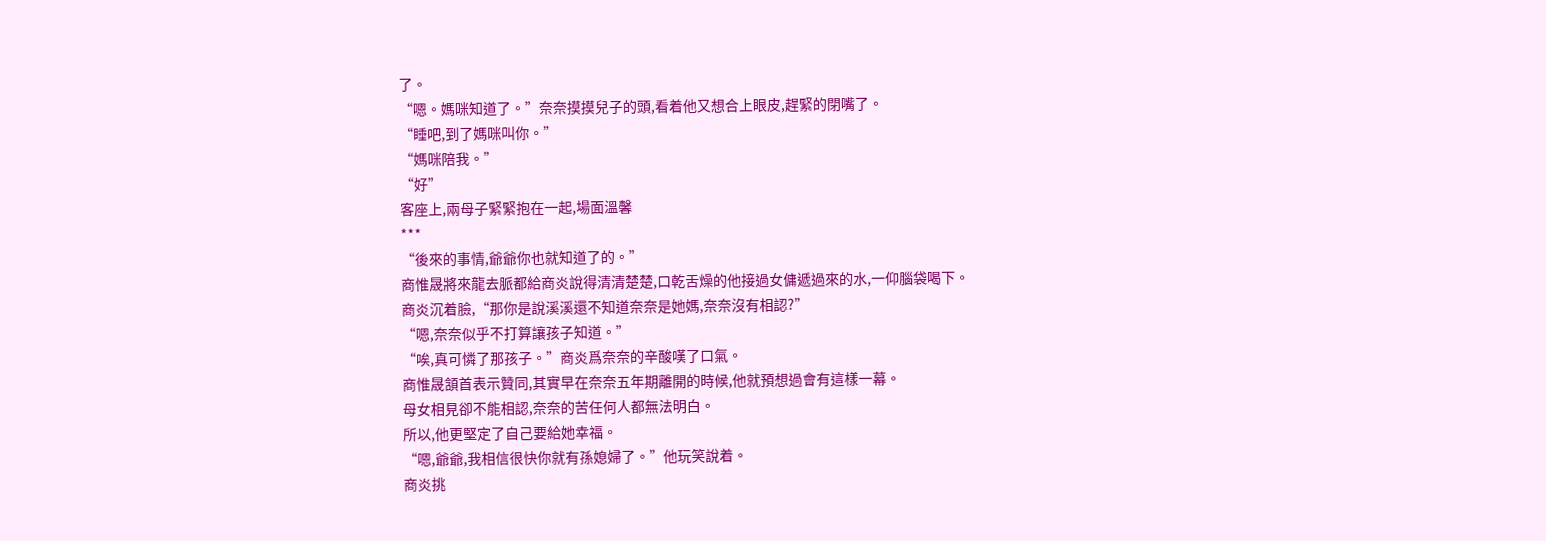了。
“嗯。媽咪知道了。”奈奈摸摸兒子的頭,看着他又想合上眼皮,趕緊的閉嘴了。
“睡吧,到了媽咪叫你。”
“媽咪陪我。”
“好”
客座上,兩母子緊緊抱在一起,場面溫馨
***
“後來的事情,爺爺你也就知道了的。”
商惟晟將來龍去脈都給商炎說得清清楚楚,口乾舌燥的他接過女傭遞過來的水,一仰腦袋喝下。
商炎沉着臉,“那你是說溪溪還不知道奈奈是她媽,奈奈沒有相認?”
“嗯,奈奈似乎不打算讓孩子知道。”
“唉,真可憐了那孩子。”商炎爲奈奈的辛酸嘆了口氣。
商惟晟頷首表示贊同,其實早在奈奈五年期離開的時候,他就預想過會有這樣一幕。
母女相見卻不能相認,奈奈的苦任何人都無法明白。
所以,他更堅定了自己要給她幸福。
“嗯,爺爺,我相信很快你就有孫媳婦了。”他玩笑說着。
商炎挑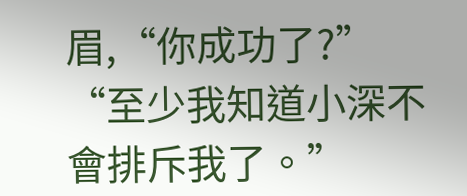眉,“你成功了?”
“至少我知道小深不會排斥我了。”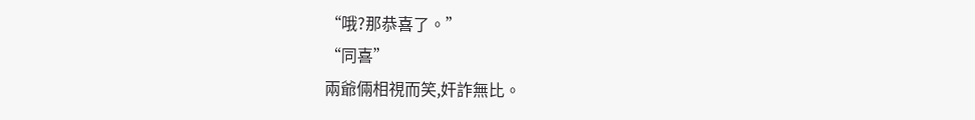“哦?那恭喜了。”
“同喜”
兩爺倆相視而笑,奸詐無比。